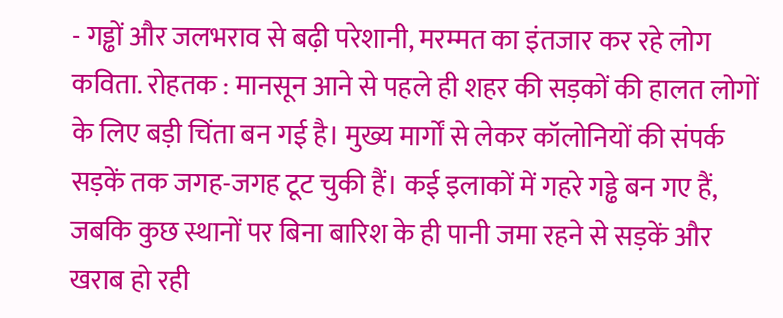- गड्ढों और जलभराव से बढ़ी परेशानी, मरम्मत का इंतजार कर रहे लोग
कविता. रोहतक : मानसून आने से पहले ही शहर की सड़कों की हालत लोगों के लिए बड़ी चिंता बन गई है। मुख्य मार्गों से लेकर कॉलोनियों की संपर्क सड़कें तक जगह-जगह टूट चुकी हैं। कई इलाकों में गहरे गड्ढे बन गए हैं, जबकि कुछ स्थानों पर बिना बारिश के ही पानी जमा रहने से सड़कें और खराब हो रही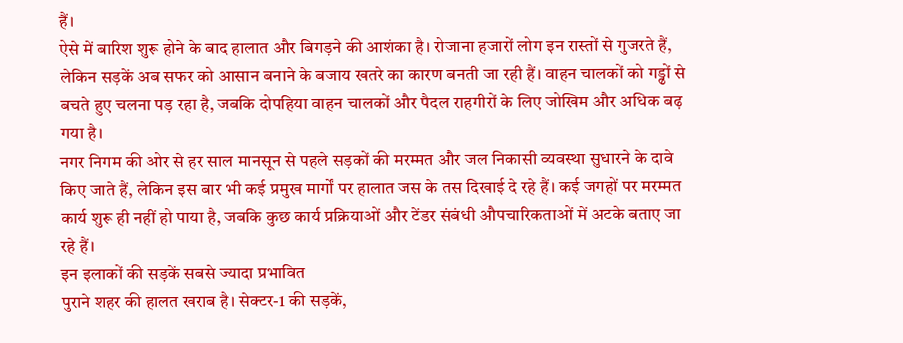हैं।
ऐसे में बारिश शुरू होने के बाद हालात और बिगड़ने की आशंका है। रोजाना हजारों लोग इन रास्तों से गुजरते हैं, लेकिन सड़कें अब सफर को आसान बनाने के बजाय खतरे का कारण बनती जा रही हैं। वाहन चालकों को गड्ढों से बचते हुए चलना पड़ रहा है, जबकि दोपहिया वाहन चालकों और पैदल राहगीरों के लिए जोखिम और अधिक बढ़ गया है।
नगर निगम की ओर से हर साल मानसून से पहले सड़कों की मरम्मत और जल निकासी व्यवस्था सुधारने के दावे किए जाते हैं, लेकिन इस बार भी कई प्रमुख मार्गों पर हालात जस के तस दिखाई दे रहे हैं। कई जगहों पर मरम्मत कार्य शुरू ही नहीं हो पाया है, जबकि कुछ कार्य प्रक्रियाओं और टेंडर संबंधी औपचारिकताओं में अटके बताए जा रहे हैं।
इन इलाकों की सड़कें सबसे ज्यादा प्रभावित
पुराने शहर की हालत खराब है। सेक्टर-1 की सड़कें,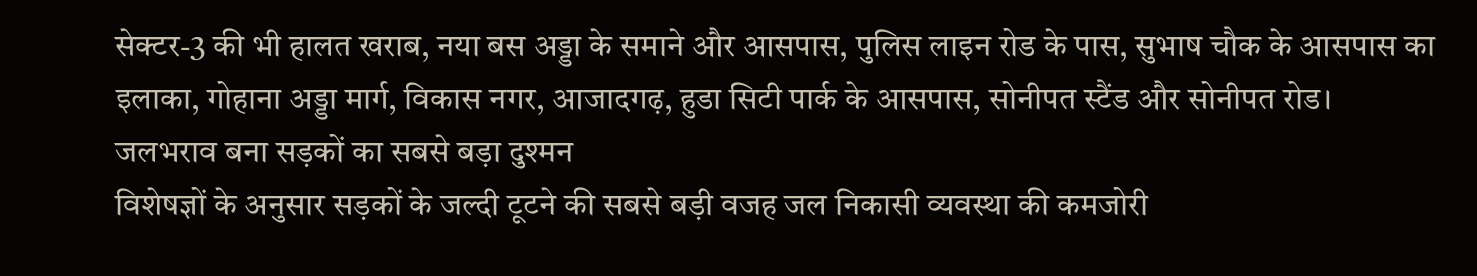सेक्टर-3 की भी हालत खराब, नया बस अड्डा के समाने और आसपास, पुलिस लाइन रोड के पास, सुभाष चौक के आसपास का इलाका, गोहाना अड्डा मार्ग, विकास नगर, आजादगढ़, हुडा सिटी पार्क के आसपास, सोनीपत स्टैंड और सोनीपत रोड।
जलभराव बना सड़कों का सबसे बड़ा दुश्मन
विशेषज्ञों के अनुसार सड़कों के जल्दी टूटने की सबसे बड़ी वजह जल निकासी व्यवस्था की कमजोरी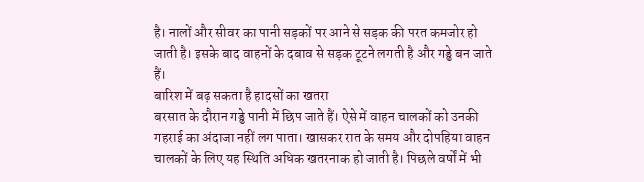है। नालों और सीवर का पानी सड़कों पर आने से सड़क की परत कमजोर हो जाती है। इसके बाद वाहनों के दबाव से सड़क टूटने लगती है और गड्ढे बन जाते हैं।
बारिश में बढ़ सकता है हादसों का खतरा
बरसात के दौरान गड्ढे पानी में छिप जाते हैं। ऐसे में वाहन चालकों को उनकी गहराई का अंदाजा नहीं लग पाता। खासकर रात के समय और दोपहिया वाहन चालकों के लिए यह स्थिति अधिक खतरनाक हो जाती है। पिछले वर्षों में भी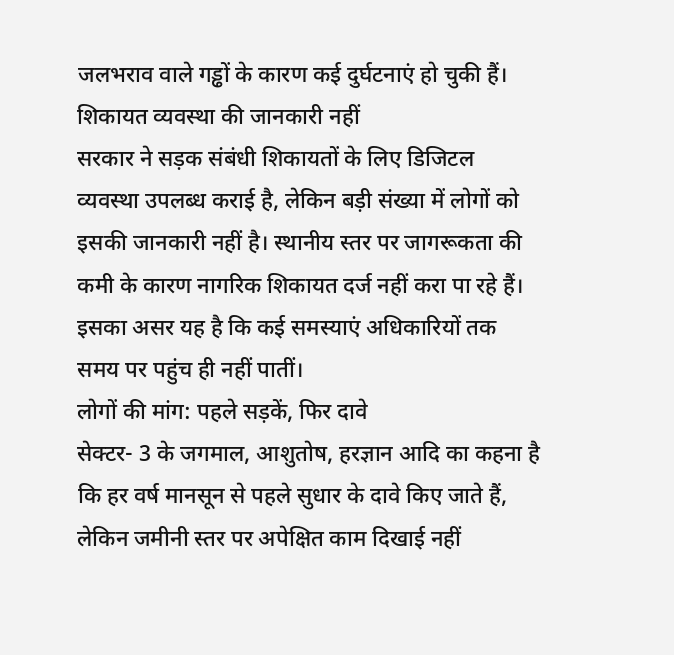जलभराव वाले गड्ढों के कारण कई दुर्घटनाएं हो चुकी हैं।
शिकायत व्यवस्था की जानकारी नहीं
सरकार ने सड़क संबंधी शिकायतों के लिए डिजिटल व्यवस्था उपलब्ध कराई है, लेकिन बड़ी संख्या में लोगों को इसकी जानकारी नहीं है। स्थानीय स्तर पर जागरूकता की कमी के कारण नागरिक शिकायत दर्ज नहीं करा पा रहे हैं। इसका असर यह है कि कई समस्याएं अधिकारियों तक समय पर पहुंच ही नहीं पातीं।
लोगों की मांग: पहले सड़कें, फिर दावे
सेक्टर- 3 के जगमाल, आशुतोष, हरज्ञान आदि का कहना है कि हर वर्ष मानसून से पहले सुधार के दावे किए जाते हैं, लेकिन जमीनी स्तर पर अपेक्षित काम दिखाई नहीं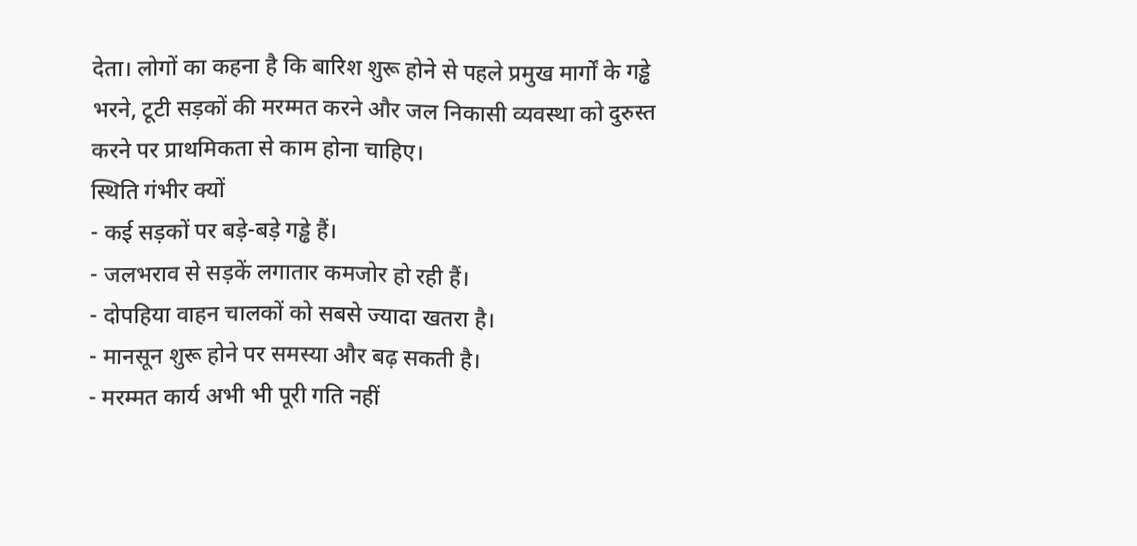देता। लोगों का कहना है कि बारिश शुरू होने से पहले प्रमुख मार्गों के गड्ढे भरने, टूटी सड़कों की मरम्मत करने और जल निकासी व्यवस्था को दुरुस्त करने पर प्राथमिकता से काम होना चाहिए।
स्थिति गंभीर क्यों
- कई सड़कों पर बड़े-बड़े गड्ढे हैं।
- जलभराव से सड़कें लगातार कमजोर हो रही हैं।
- दोपहिया वाहन चालकों को सबसे ज्यादा खतरा है।
- मानसून शुरू होने पर समस्या और बढ़ सकती है।
- मरम्मत कार्य अभी भी पूरी गति नहीं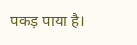पकड़ पाया है।